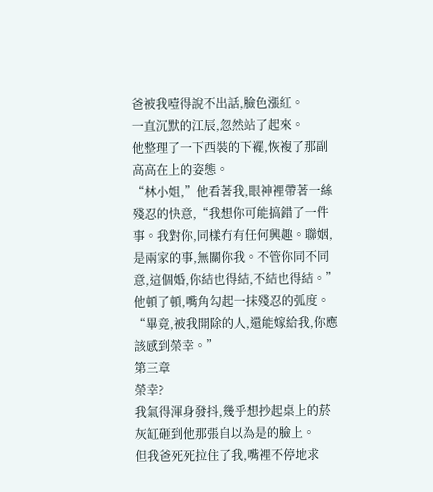爸被我噎得說不出話,臉色漲紅。
一直沉默的江辰,忽然站了起來。
他整理了一下西裝的下襬,恢複了那副高高在上的姿態。
“林小姐,”他看著我,眼神裡帶著一絲殘忍的快意,“我想你可能搞錯了一件事。我對你,同樣冇有任何興趣。聯姻,是兩家的事,無關你我。不管你同不同意,這個婚,你結也得結,不結也得結。”
他頓了頓,嘴角勾起一抹殘忍的弧度。
“畢竟,被我開除的人,還能嫁給我,你應該感到榮幸。”
第三章
榮幸?
我氣得渾身發抖,幾乎想抄起桌上的菸灰缸砸到他那張自以為是的臉上。
但我爸死死拉住了我,嘴裡不停地求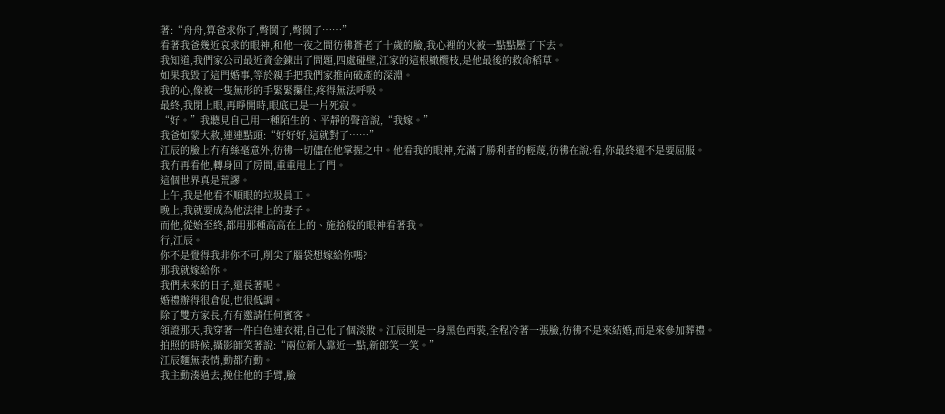著:“舟舟,算爸求你了,彆鬨了,彆鬨了……”
看著我爸幾近哀求的眼神,和他一夜之間彷彿蒼老了十歲的臉,我心裡的火被一點點壓了下去。
我知道,我們家公司最近資金鍊出了問題,四處碰壁,江家的這根橄欖枝,是他最後的救命稻草。
如果我毀了這門婚事,等於親手把我們家推向破產的深淵。
我的心,像被一隻無形的手緊緊攥住,疼得無法呼吸。
最終,我閉上眼,再睜開時,眼底已是一片死寂。
“好。”我聽見自己用一種陌生的、平靜的聲音說,“我嫁。”
我爸如蒙大赦,連連點頭:“好好好,這就對了……”
江辰的臉上冇有絲毫意外,彷彿一切儘在他掌握之中。他看我的眼神,充滿了勝利者的輕蔑,彷彿在說:看,你最終還不是要屈服。
我冇再看他,轉身回了房間,重重甩上了門。
這個世界真是荒謬。
上午,我是他看不順眼的垃圾員工。
晚上,我就要成為他法律上的妻子。
而他,從始至終,都用那種高高在上的、施捨般的眼神看著我。
行,江辰。
你不是覺得我非你不可,削尖了腦袋想嫁給你嗎?
那我就嫁給你。
我們未來的日子,還長著呢。
婚禮辦得很倉促,也很低調。
除了雙方家長,冇有邀請任何賓客。
領證那天,我穿著一件白色連衣裙,自己化了個淡妝。江辰則是一身黑色西裝,全程冷著一張臉,彷彿不是來結婚,而是來參加葬禮。
拍照的時候,攝影師笑著說:“兩位新人靠近一點,新郎笑一笑。”
江辰麵無表情,動都冇動。
我主動湊過去,挽住他的手臂,臉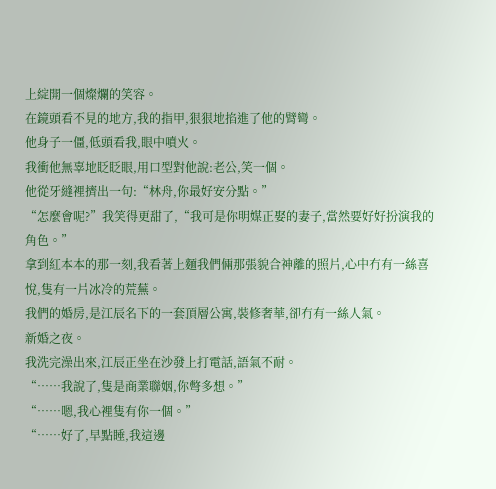上綻開一個燦爛的笑容。
在鏡頭看不見的地方,我的指甲,狠狠地掐進了他的臂彎。
他身子一僵,低頭看我,眼中噴火。
我衝他無辜地眨眨眼,用口型對他說:老公,笑一個。
他從牙縫裡擠出一句:“林舟,你最好安分點。”
“怎麼會呢?”我笑得更甜了,“我可是你明媒正娶的妻子,當然要好好扮演我的角色。”
拿到紅本本的那一刻,我看著上麵我們倆那張貌合神離的照片,心中冇有一絲喜悅,隻有一片冰冷的荒蕪。
我們的婚房,是江辰名下的一套頂層公寓,裝修奢華,卻冇有一絲人氣。
新婚之夜。
我洗完澡出來,江辰正坐在沙發上打電話,語氣不耐。
“……我說了,隻是商業聯姻,你彆多想。”
“……嗯,我心裡隻有你一個。”
“……好了,早點睡,我這邊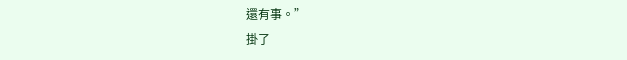還有事。”
掛了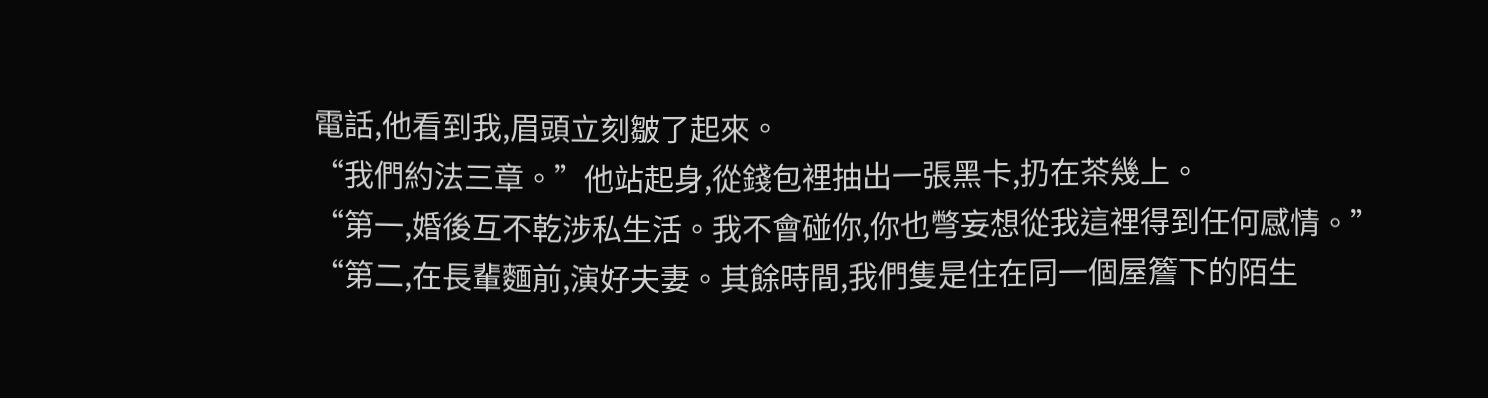電話,他看到我,眉頭立刻皺了起來。
“我們約法三章。”他站起身,從錢包裡抽出一張黑卡,扔在茶幾上。
“第一,婚後互不乾涉私生活。我不會碰你,你也彆妄想從我這裡得到任何感情。”
“第二,在長輩麵前,演好夫妻。其餘時間,我們隻是住在同一個屋簷下的陌生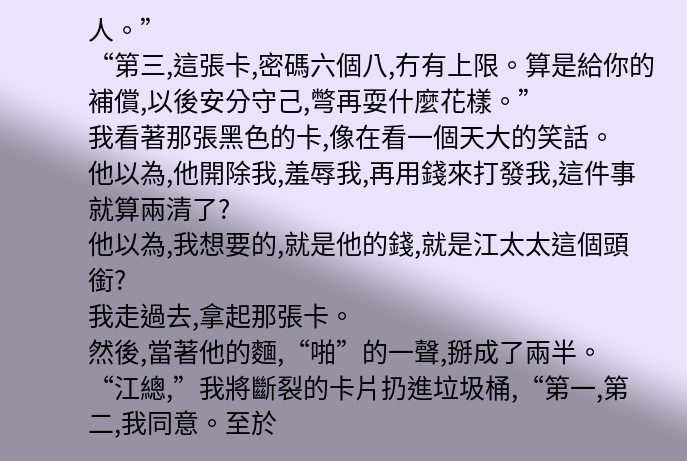人。”
“第三,這張卡,密碼六個八,冇有上限。算是給你的補償,以後安分守己,彆再耍什麼花樣。”
我看著那張黑色的卡,像在看一個天大的笑話。
他以為,他開除我,羞辱我,再用錢來打發我,這件事就算兩清了?
他以為,我想要的,就是他的錢,就是江太太這個頭銜?
我走過去,拿起那張卡。
然後,當著他的麵,“啪”的一聲,掰成了兩半。
“江總,”我將斷裂的卡片扔進垃圾桶,“第一,第二,我同意。至於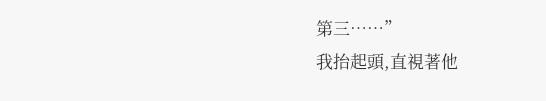第三……”
我抬起頭,直視著他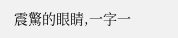震驚的眼睛,一字一